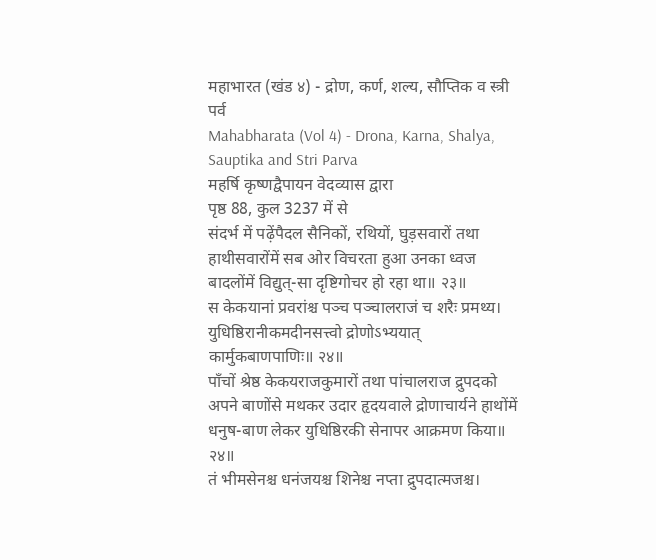महाभारत (खंड ४) - द्रोण, कर्ण, शल्य, सौप्तिक व स्त्री पर्व
Mahabharata (Vol 4) - Drona, Karna, Shalya, Sauptika and Stri Parva
महर्षि कृष्णद्वैपायन वेदव्यास द्वारा
पृष्ठ 88, कुल 3237 में से
संदर्भ में पढ़ेंपैदल सैनिकों, रथियों, घुड़सवारों तथा हाथीसवारोंमें सब ओर विचरता हुआ उनका ध्वज बादलोंमें विद्युत्-सा दृष्टिगोचर हो रहा था॥ २३॥
स केकयानां प्रवरांश्च पञ्च पञ्चालराजं च शरैः प्रमथ्य। युधिष्ठिरानीकमदीनसत्त्वो द्रोणोऽभ्ययात् कार्मुकबाणपाणिः॥ २४॥
पाँचों श्रेष्ठ केकयराजकुमारों तथा पांचालराज द्रुपदको अपने बाणोंसे मथकर उदार हृदयवाले द्रोणाचार्यने हाथोंमें धनुष-बाण लेकर युधिष्ठिरकी सेनापर आक्रमण किया॥ २४॥
तं भीमसेनश्च धनंजयश्च शिनेश्च नप्ता द्रुपदात्मजश्च।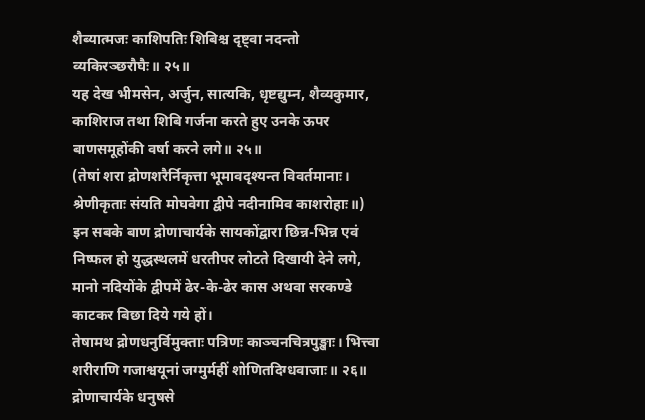शैब्यात्मजः काशिपतिः शिबिश्च दृष्ट्वा नदन्तो व्यकिरञ्छरौघैः॥ २५॥
यह देख भीमसेन, अर्जुन, सात्यकि, धृष्टद्युम्न, शैव्यकुमार, काशिराज तथा शिबि गर्जना करते हुए उनके ऊपर बाणसमूहोंकी वर्षा करने लगे॥ २५॥
(तेषां शरा द्रोणशरैर्निकृत्ता भूमावदृश्यन्त विवर्तमानाः। श्रेणीकृताः संयति मोघवेगा द्वीपे नदीनामिव काशरोहाः॥)
इन सबके बाण द्रोणाचार्यके सायकोंद्वारा छिन्न-भिन्न एवं निष्फल हो युद्धस्थलमें धरतीपर लोटते दिखायी देने लगे, मानो नदियोंके द्वीपमें ढेर-के-ढेर कास अथवा सरकण्डे काटकर बिछा दिये गये हों।
तेषामथ द्रोणधनुर्विमुक्ताः पत्रिणः काञ्चनचित्रपुङ्खाः। भित्त्वा शरीराणि गजाश्वयूनां जग्मुर्महीं शोणितदिग्धवाजाः॥ २६॥
द्रोणाचार्यके धनुषसे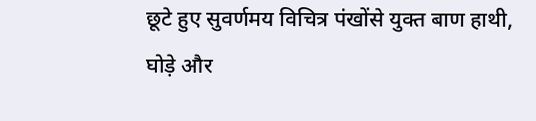छूटे हुए सुवर्णमय विचित्र पंखोंसे युक्त बाण हाथी, घोड़े और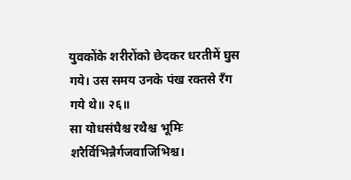युवकोंके शरीरोंको छेदकर धरतीमें घुस गये। उस समय उनके पंख रक्तसे रँग गये थे॥ २६॥
सा योधसंघैश्च रथैश्च भूमिः शरैर्विभिन्नैर्गजवाजिभिश्च।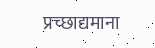प्रच्छाद्यमाना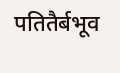पतितैर्बभूव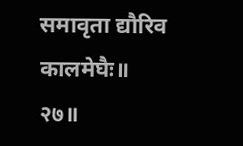समावृता द्यौरिव कालमेघैः॥ २७॥